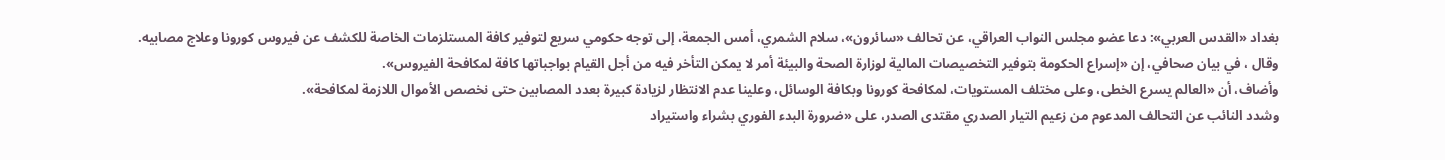بغداد «القدس العربي»: دعا عضو مجلس النواب العراقي، عن تحالف «سائرون»، سلام الشمري، أمس الجمعة، إلى توجه حكومي سريع لتوفير كافة المستلزمات الخاصة للكشف عن فيروس كورونا وعلاج مصابيه.
وقال ، في بيان صحافي، إن «إسراع الحكومة بتوفير التخصيصات المالية لوزارة الصحة والبيئة أمر لا يمكن التأخر فيه من أجل القيام بواجباتها كافة لمكافحة الفيروس».
وأضاف، أن «العالم يسرع الخطى، وعلى مختلف المستويات، لمكافحة كورونا وبكافة الوسائل، وعلينا عدم الانتظار لزيادة كبيرة بعدد المصابين حتى نخصص الأموال اللازمة لمكافحة».
وشدد النائب عن التحالف المدعوم من زعيم التيار الصدري مقتدى الصدر، على «ضرورة البدء الفوري بشراء واستيراد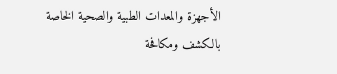الأجهزة والمعدات الطبية والصحية الخاصة بالكشف ومكافحة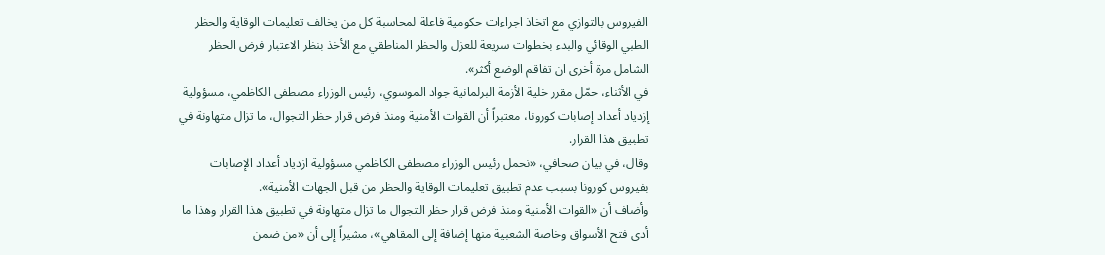الفيروس بالتوازي مع اتخاذ اجراءات حكومية فاعلة لمحاسبة كل من يخالف تعليمات الوقاية والحظر الطبي الوقائي والبدء بخطوات سريعة للعزل والحظر المناطقي مع الأخذ بنظر الاعتبار فرض الحظر الشامل مرة أخرى ان تفاقم الوضع أكثر».
في الأثناء، حمّل مقرر خلية الأزمة البرلمانية جواد الموسوي، رئيس الوزراء مصطفى الكاظمي، مسؤولية إزدياد أعداد إصابات كورونا، معتبراً أن القوات الأمنية ومنذ فرض قرار حظر التجوال، ما تزال متهاونة في تطبيق هذا القرار.
وقال، في بيان صحافي، «نحمل رئيس الوزراء مصطفى الكاظمي مسؤولية ازدياد أعداد الإصابات بفيروس كورونا بسبب عدم تطبيق تعليمات الوقاية والحظر من قبل الجهات الأمنية».
وأضاف أن «القوات الأمنية ومنذ فرض قرار حظر التجوال ما تزال متهاونة في تطبيق هذا القرار وهذا ما أدى فتح الأسواق وخاصة الشعبية منها إضافة إلى المقاهي»، مشيراً إلى أن «من ضمن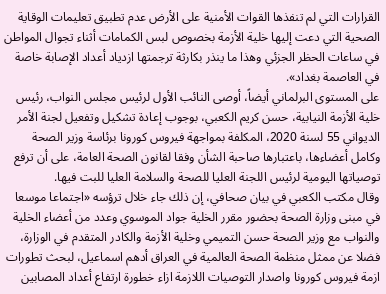القرارات التي لم تنفذها القوات الأمنية على الأرض عدم تطبيق تعليمات الوقاية الصحية التي دعت إليها خلية الأزمة بخصوص لبس الكمامات أثناء تجوال المواطن في ساعات الحظر الجزئي وهذا ما ينذر بكارثة ترجمتها ازدياد أعداد الإصابة خاصة في العاصمة بغداد».
على المستوى البرلماني أيضاً، أوصى النائب الأول لرئيس مجلس النواب، رئيس خلية الأزمة النيابية، حسن كريم الكعبي، بوجوب إعادة تشكيل وتفعيل لجنة الأمر الديواني 55 لسنة 2020، المكلفة بمواجهة فيروس كورونا برئاسة وزير الصحة وكامل أعضاءها، باعتبارها صاحبة الشأن وفقا لقانون الصحة العامة، على أن ترفع توصياتها اليومية لرئيس اللجنة العليا للصحة والسلامة العليا للبت فيها.
وقال مكتب الكعبي في بيان صحافي، إن ذلك جاء خلال ترؤسه «اجتماعا موسعا في مبنى وزارة الصحة بحضور مقرر الخلية جواد الموسوي وعدد من أعضاء الخلية والنواب مع وزير الصحة حسن التميمي وخلية الأزمة والكادر المتقدم في الوزارة، فضلا عن ممثل منظمة الصحة العالمية في العراق أدهم اسماعيل، لبحث تطورات ازمة فيروس كورونا واصدار التوصيات اللازمة ازاء خطورة ارتفاع أعداد المصابين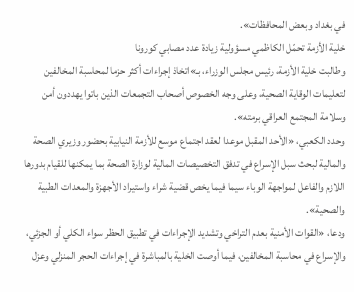في بغداد وبعض المحافظات».
خلية الأزمة تحمّل الكاظمي مسؤولية زيادة عدد مصابي كورونا
وطالبت خلية الأزمة، رئيس مجلس الوزراء، بـ»اتخاذ إجراءات أكثر حزما لمحاسبة المخالفين لتعليمات الوقاية الصحية، وعلى وجه الخصوص أصحاب التجمعات الذين باتوا يهددون أمن وسلامة المجتمع العراقي برمته».
وحدد الكعبي، «الأحد المقبل موعدا لعقد اجتماع موسع للأزمة النيابية بحضور وزيري الصحة والمالية لبحث سبل الإسراع في تدفق التخصيصات المالية لوزارة الصحة بما يمكنها للقيام بدورها اللازم والفاعل لمواجهة الوباء سيما فيما يخص قضية شراء واستيراد الأجهزة والمعدات الطبية والصحية».
ودعا، «القوات الأمنية بعدم التراخي وتشديد الإجراءات في تطبيق الحظر سواء الكلي أو الجزئي، والإسراع في محاسبة المخالفين، فيما أوصت الخلية بالمباشرة في إجراءات الحجر المنزلي وعزل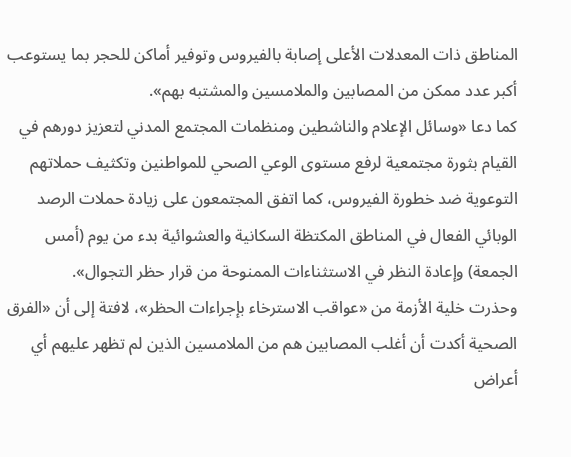المناطق ذات المعدلات الأعلى إصابة بالفيروس وتوفير أماكن للحجر بما يستوعب أكبر عدد ممكن من المصابين والملامسين والمشتبه بهم».
كما دعا «وسائل الإعلام والناشطين ومنظمات المجتمع المدني لتعزيز دورهم في القيام بثورة مجتمعية لرفع مستوى الوعي الصحي للمواطنين وتكثيف حملاتهم التوعوية ضد خطورة الفيروس، كما اتفق المجتمعون على زيادة حملات الرصد الوبائي الفعال في المناطق المكتظة السكانية والعشوائية بدء من يوم (أمس الجمعة) وإعادة النظر في الاستثناءات الممنوحة من قرار حظر التجوال».
وحذرت خلية الأزمة من «عواقب الاسترخاء بإجراءات الحظر»، لافتة إلى أن «الفرق الصحية أكدت أن أغلب المصابين هم من الملامسين الذين لم تظهر عليهم أي أعراض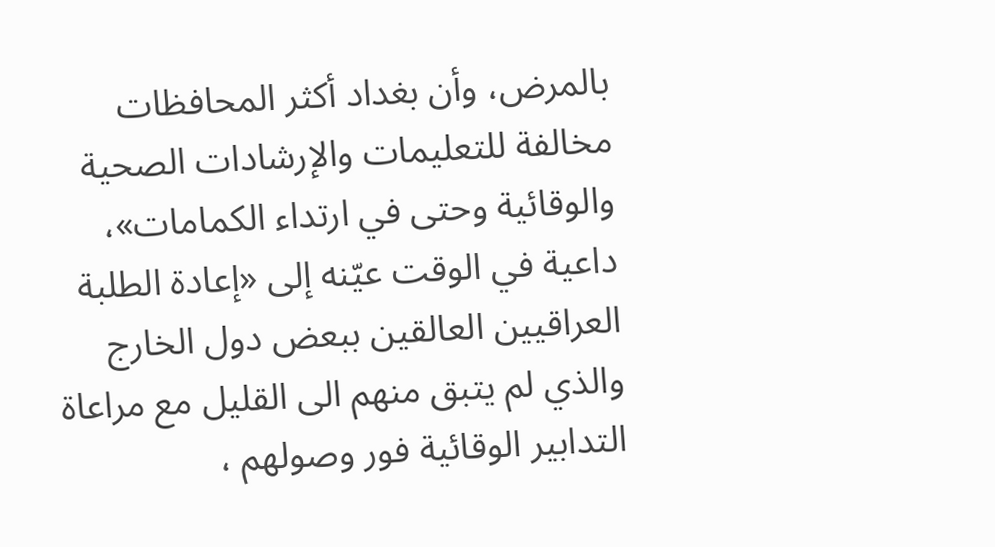بالمرض، وأن بغداد أكثر المحافظات مخالفة للتعليمات والإرشادات الصحية والوقائية وحتى في ارتداء الكمامات»، داعية في الوقت عيّنه إلى «إعادة الطلبة العراقيين العالقين ببعض دول الخارج والذي لم يتبق منهم الى القليل مع مراعاة التدابير الوقائية فور وصولهم ،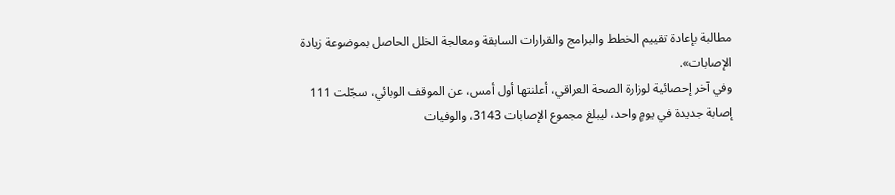مطالبة بإعادة تقييم الخطط والبرامج والقرارات السابقة ومعالجة الخلل الحاصل بموضوعة زيادة الإصابات».
وفي آخر إحصائية لوزارة الصحة العراقي، أعلنتها أول أمس، عن الموقف الوبائي، سجّلت 111 إصابة جديدة في يومٍ واحد، ليبلغ مجموع الإصابات 3143، والوفيات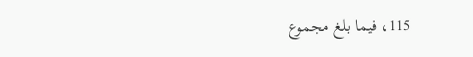115، فيما بلغ مجموع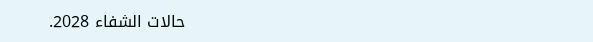حالات الشفاء 2028.